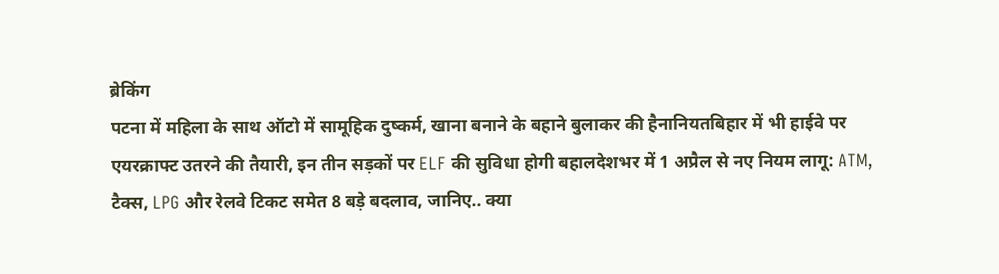ब्रेकिंग
पटना में महिला के साथ ऑटो में सामूहिक दुष्कर्म, खाना बनाने के बहाने बुलाकर की हैनानियतबिहार में भी हाईवे पर एयरक्राफ्ट उतरने की तैयारी, इन तीन सड़कों पर ELF की सुविधा होगी बहालदेशभर में 1 अप्रैल से नए नियम लागू: ATM, टैक्स, LPG और रेलवे टिकट समेत 8 बड़े बदलाव, जानिए.. क्या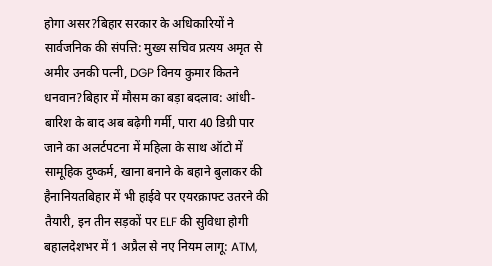होगा असर?बिहार सरकार के अधिकारियों ने सार्वजनिक की संपत्ति: मुख्य सचिव प्रत्यय अमृत से अमीर उनकी पत्नी, DGP विनय कुमार कितने धनवान?बिहार में मौसम का बड़ा बदलाव: आंधी-बारिश के बाद अब बढ़ेगी गर्मी, पारा 40 डिग्री पार जाने का अलर्टपटना में महिला के साथ ऑटो में सामूहिक दुष्कर्म, खाना बनाने के बहाने बुलाकर की हैनानियतबिहार में भी हाईवे पर एयरक्राफ्ट उतरने की तैयारी, इन तीन सड़कों पर ELF की सुविधा होगी बहालदेशभर में 1 अप्रैल से नए नियम लागू: ATM,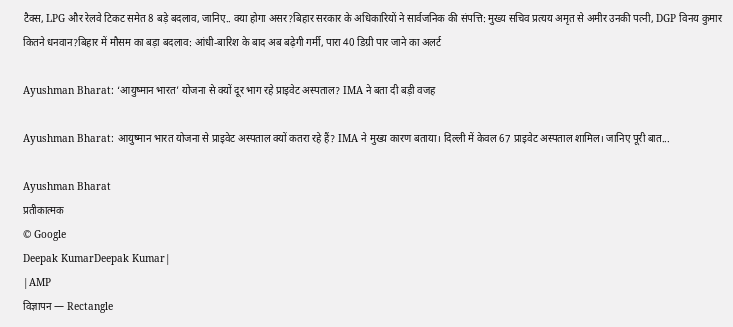टैक्स, LPG और रेलवे टिकट समेत 8 बड़े बदलाव, जानिए.. क्या होगा असर?बिहार सरकार के अधिकारियों ने सार्वजनिक की संपत्ति: मुख्य सचिव प्रत्यय अमृत से अमीर उनकी पत्नी, DGP विनय कुमार कितने धनवान?बिहार में मौसम का बड़ा बदलाव: आंधी-बारिश के बाद अब बढ़ेगी गर्मी, पारा 40 डिग्री पार जाने का अलर्ट

Ayushman Bharat: ‘आयुष्मान भारत’ योजना से क्यों दूर भाग रहे प्राइवेट अस्पताल? IMA ने बता दी बड़ी वजह

Ayushman Bharat: आयुष्मान भारत योजना से प्राइवेट अस्पताल क्यों कतरा रहे हैं? IMA ने मुख्य कारण बताया। दिल्ली में केवल 67 प्राइवेट अस्पताल शामिल। जानिए पूरी बात...

Ayushman Bharat
प्रतीकात्मक
© Google
Deepak KumarDeepak Kumar|
|AMP
विज्ञापन — Rectangle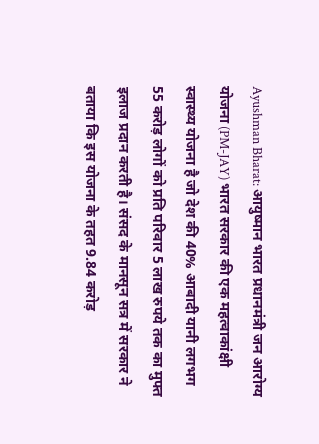Ayushman Bharat: आयुष्मान भारत प्रधानमंत्री जन आरोग्य योजना (PM-JAY) भारत सरकार की एक महत्वाकांक्षी स्वास्थ्य योजना है जो देश की 40% आबादी यानी लगभग 55 करोड़ लोगों को प्रति परिवार 5 लाख रुपये तक का मुफ्त इलाज प्रदान करती है। संसद के मानसून सत्र में सरकार ने बताया कि इस योजना के तहत 9.84 करोड़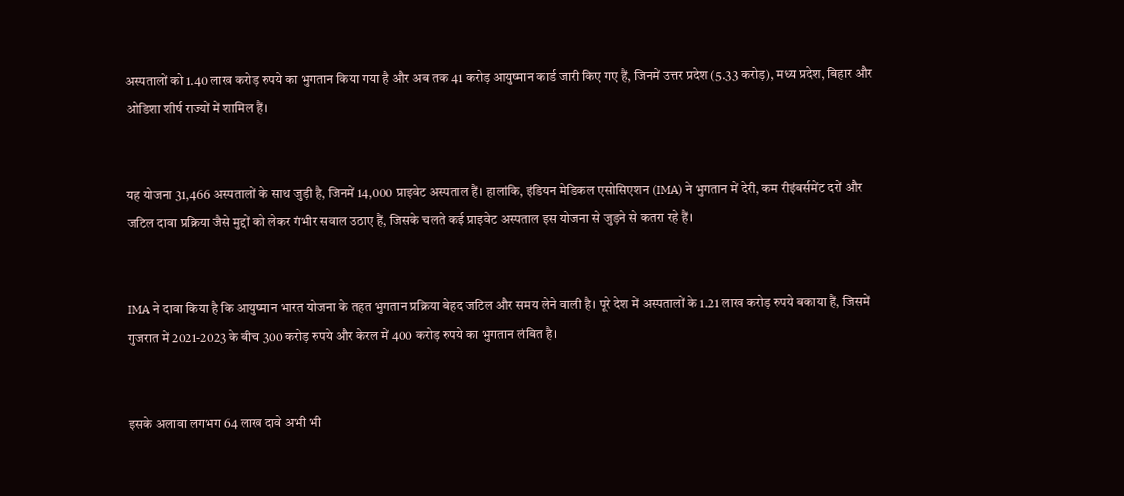अस्पतालों को 1.40 लाख करोड़ रुपये का भुगतान किया गया है और अब तक 41 करोड़ आयुष्मान कार्ड जारी किए गए हैं, जिनमें उत्तर प्रदेश (5.33 करोड़), मध्य प्रदेश, बिहार और ओडिशा शीर्ष राज्यों में शामिल हैं।


यह योजना 31,466 अस्पतालों के साथ जुड़ी है, जिनमें 14,000 प्राइवेट अस्पताल हैं। हालांकि, इंडियन मेडिकल एसोसिएशन (IMA) ने भुगतान में देरी, कम रीइंबर्समेंट दरों और जटिल दावा प्रक्रिया जैसे मुद्दों को लेकर गंभीर सवाल उठाए हैं, जिसके चलते कई प्राइवेट अस्पताल इस योजना से जुड़ने से कतरा रहे हैं।


IMA ने दावा किया है कि आयुष्मान भारत योजना के तहत भुगतान प्रक्रिया बेहद जटिल और समय लेने वाली है। पूरे देश में अस्पतालों के 1.21 लाख करोड़ रुपये बकाया हैं, जिसमें गुजरात में 2021-2023 के बीच 300 करोड़ रुपये और केरल में 400 करोड़ रुपये का भुगतान लंबित है।


इसके अलावा लगभग 64 लाख दावे अभी भी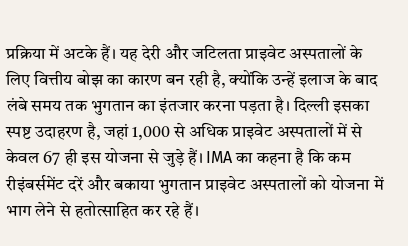प्रक्रिया में अटके हैं। यह देरी और जटिलता प्राइवेट अस्पतालों के लिए वित्तीय बोझ का कारण बन रही है, क्योंकि उन्हें इलाज के बाद लंबे समय तक भुगतान का इंतजार करना पड़ता है। दिल्ली इसका स्पष्ट उदाहरण है, जहां 1,000 से अधिक प्राइवेट अस्पतालों में से केवल 67 ही इस योजना से जुड़े हैं। IMA का कहना है कि कम रीइंबर्समेंट दरें और बकाया भुगतान प्राइवेट अस्पतालों को योजना में भाग लेने से हतोत्साहित कर रहे हैं।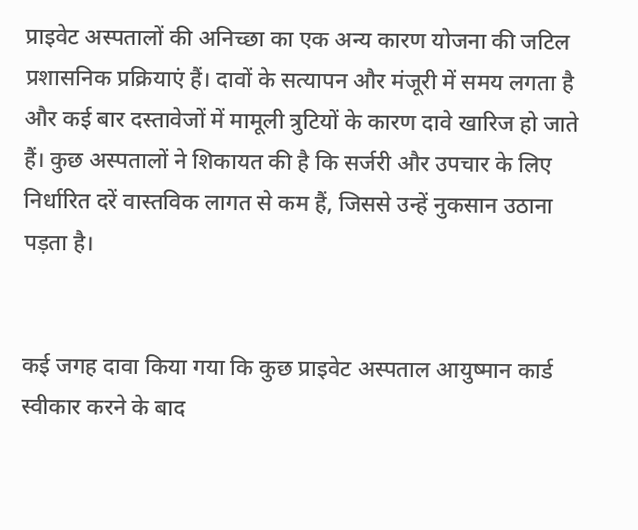प्राइवेट अस्पतालों की अनिच्छा का एक अन्य कारण योजना की जटिल प्रशासनिक प्रक्रियाएं हैं। दावों के सत्यापन और मंजूरी में समय लगता है और कई बार दस्तावेजों में मामूली त्रुटियों के कारण दावे खारिज हो जाते हैं। कुछ अस्पतालों ने शिकायत की है कि सर्जरी और उपचार के लिए निर्धारित दरें वास्तविक लागत से कम हैं, जिससे उन्हें नुकसान उठाना पड़ता है।


कई जगह दावा किया गया कि कुछ प्राइवेट अस्पताल आयुष्मान कार्ड स्वीकार करने के बाद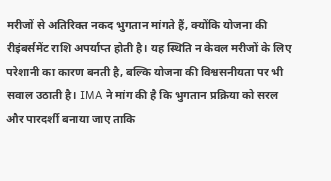मरीजों से अतिरिक्त नकद भुगतान मांगते हैं, क्योंकि योजना की रीइंबर्समेंट राशि अपर्याप्त होती है। यह स्थिति न केवल मरीजों के लिए परेशानी का कारण बनती है, बल्कि योजना की विश्वसनीयता पर भी सवाल उठाती है। IMA ने मांग की है कि भुगतान प्रक्रिया को सरल और पारदर्शी बनाया जाए ताकि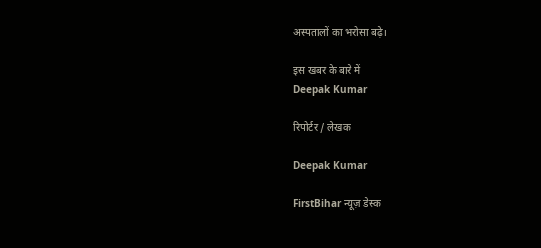अस्पतालों का भरोसा बढ़े।

इस खबर के बारे में
Deepak Kumar

रिपोर्टर / लेखक

Deepak Kumar

FirstBihar न्यूज़ डेस्क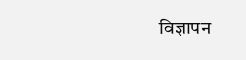विज्ञापन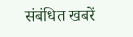संबंधित खबरें